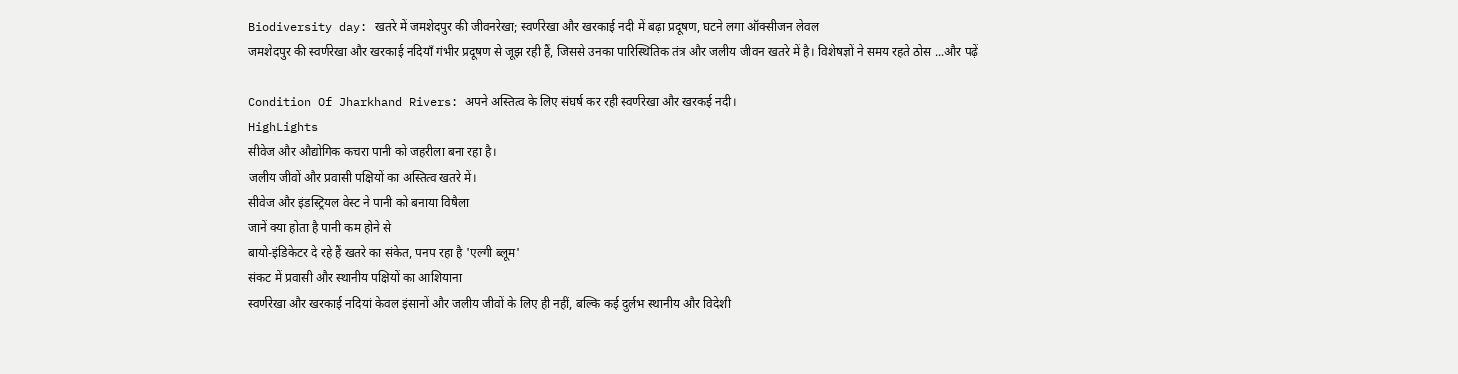Biodiversity day: खतरे में जमशेदपुर की जीवनरेखा; स्वर्णरेखा और खरकाई नदी में बढ़ा प्रदूषण, घटने लगा ऑक्सीजन लेवल
जमशेदपुर की स्वर्णरेखा और खरकाई नदियाँ गंभीर प्रदूषण से जूझ रही हैं, जिससे उनका पारिस्थितिक तंत्र और जलीय जीवन खतरे में है। विशेषज्ञों ने समय रहते ठोस ...और पढ़ें

Condition Of Jharkhand Rivers: अपने अस्तित्व के लिए संघर्ष कर रही स्वर्णरेखा और खरकई नदी।
HighLights
सीवेज और औद्योगिक कचरा पानी को जहरीला बना रहा है।
जलीय जीवों और प्रवासी पक्षियों का अस्तित्व खतरे में।
सीवेज और इंडस्ट्रियल वेस्ट ने पानी को बनाया विषैला
जानें क्या होता है पानी कम होने से
बायो-इंडिकेटर दे रहे हैं खतरे का संकेत, पनप रहा है 'एल्गी ब्लूम'
संकट में प्रवासी और स्थानीय पक्षियों का आशियाना
स्वर्णरेखा और खरकाई नदियां केवल इंसानों और जलीय जीवों के लिए ही नहीं, बल्कि कई दुर्लभ स्थानीय और विदेशी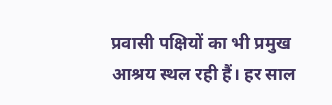प्रवासी पक्षियों का भी प्रमुख आश्रय स्थल रही हैं। हर साल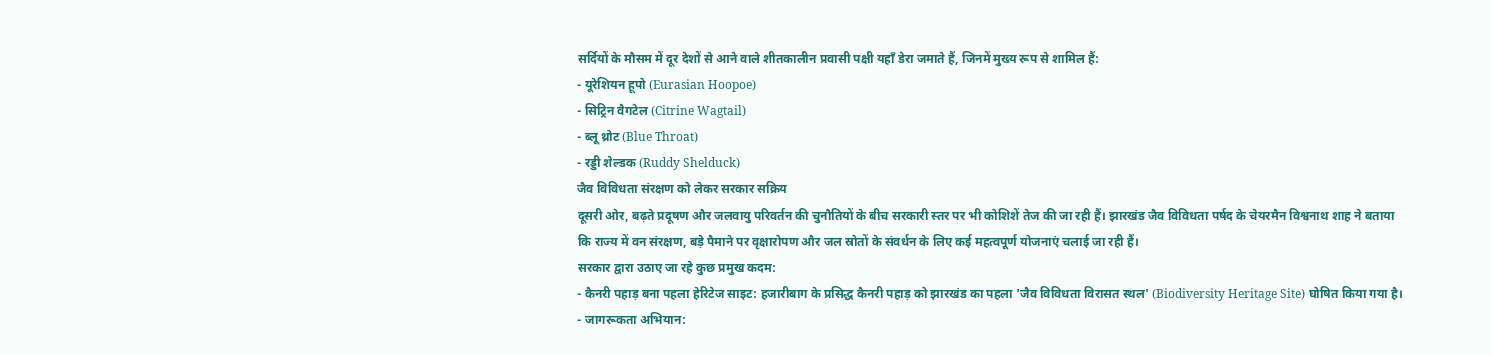सर्दियों के मौसम में दूर देशों से आने वाले शीतकालीन प्रवासी पक्षी यहाँ डेरा जमाते हैं, जिनमें मुख्य रूप से शामिल हैं:
- यूरेशियन हूपो (Eurasian Hoopoe)
- सिट्रिन वैगटेल (Citrine Wagtail)
- ब्लू थ्रोट (Blue Throat)
- रड्डी शेल्डक (Ruddy Shelduck)
जैव विविधता संरक्षण को लेकर सरकार सक्रिय
दूसरी ओर, बढ़ते प्रदूषण और जलवायु परिवर्तन की चुनौतियों के बीच सरकारी स्तर पर भी कोशिशें तेज की जा रही हैं। झारखंड जैव विविधता पर्षद के चेयरमैन विश्वनाथ शाह ने बताया कि राज्य में वन संरक्षण, बड़े पैमाने पर वृक्षारोपण और जल स्रोतों के संवर्धन के लिए कई महत्वपूर्ण योजनाएं चलाई जा रही हैं।
सरकार द्वारा उठाए जा रहे कुछ प्रमुख कदम:
- कैनरी पहाड़ बना पहला हेरिटेज साइट: हजारीबाग के प्रसिद्ध कैनरी पहाड़ को झारखंड का पहला 'जैव विविधता विरासत स्थल' (Biodiversity Heritage Site) घोषित किया गया है।
- जागरूकता अभियान: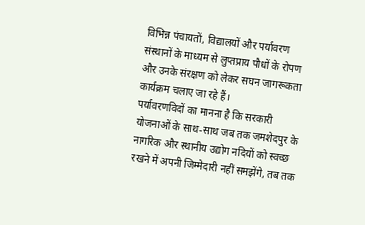विभिन्न पंचायतों, विद्यालयों और पर्यावरण संस्थानों के माध्यम से लुप्तप्राय पौधों के रोपण और उनके संरक्षण को लेकर सघन जागरूकता कार्यक्रम चलाए जा रहे हैं।
पर्यावरणविदों का मानना है कि सरकारी योजनाओं के साथ-साथ जब तक जमशेदपुर के नागरिक और स्थानीय उद्योग नदियों को स्वच्छ रखने में अपनी जिम्मेदारी नहीं समझेंगे, तब तक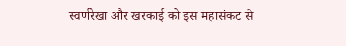स्वर्णरेखा और खरकाई को इस महासंकट से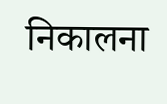निकालना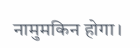नामुमकिन होगा।